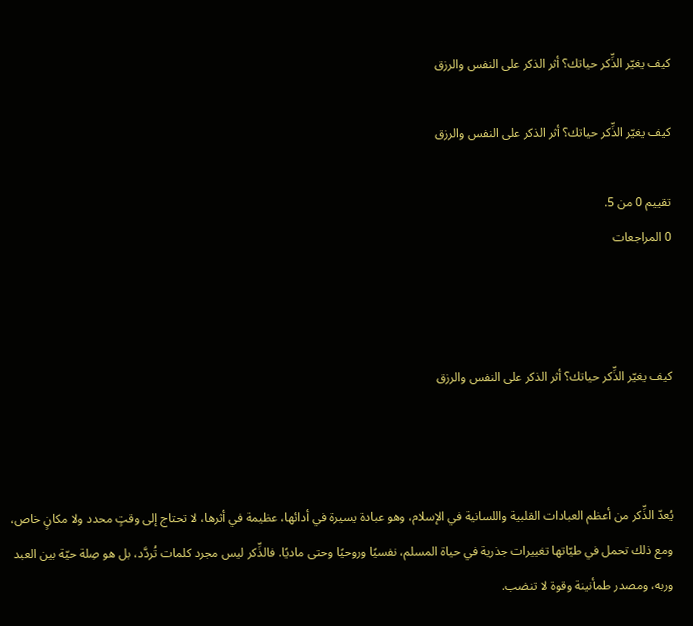كيف يغيّر الذِّكر حياتك؟ أثر الذكر على النفس والرزق

كيف يغيّر الذِّكر حياتك؟ أثر الذكر على النفس والرزق

تقييم 0 من 5.
0 المراجعات



كيف يغيّر الذِّكر حياتك؟ أثر الذكر على النفس والرزق



يُعدّ الذِّكر من أعظم العبادات القلبية واللسانية في الإسلام، وهو عبادة يسيرة في أدائها، عظيمة في أثرها، لا تحتاج إلى وقتٍ محدد ولا مكانٍ خاص، ومع ذلك تحمل في طيّاتها تغييرات جذرية في حياة المسلم، نفسيًا وروحيًا وحتى ماديًا. فالذِّكر ليس مجرد كلمات تُردَّد، بل هو صِلة حيّة بين العبد وربه، ومصدر طمأنينة وقوة لا تنضب.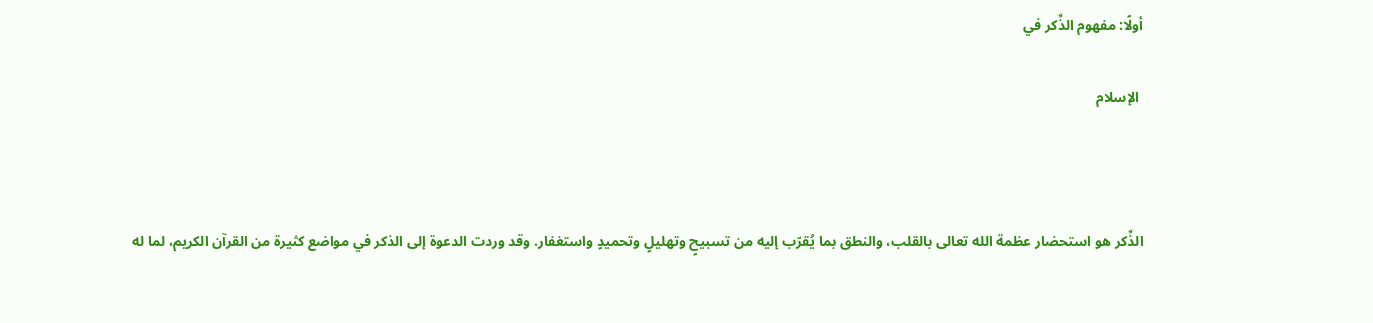أولًا: مفهوم الذِّكر في

 الإسلام



الذِّكر هو استحضار عظمة الله تعالى بالقلب، والنطق بما يُقرّب إليه من تسبيحٍ وتهليلٍ وتحميدٍ واستغفار. وقد وردت الدعوة إلى الذكر في مواضع كثيرة من القرآن الكريم، لما له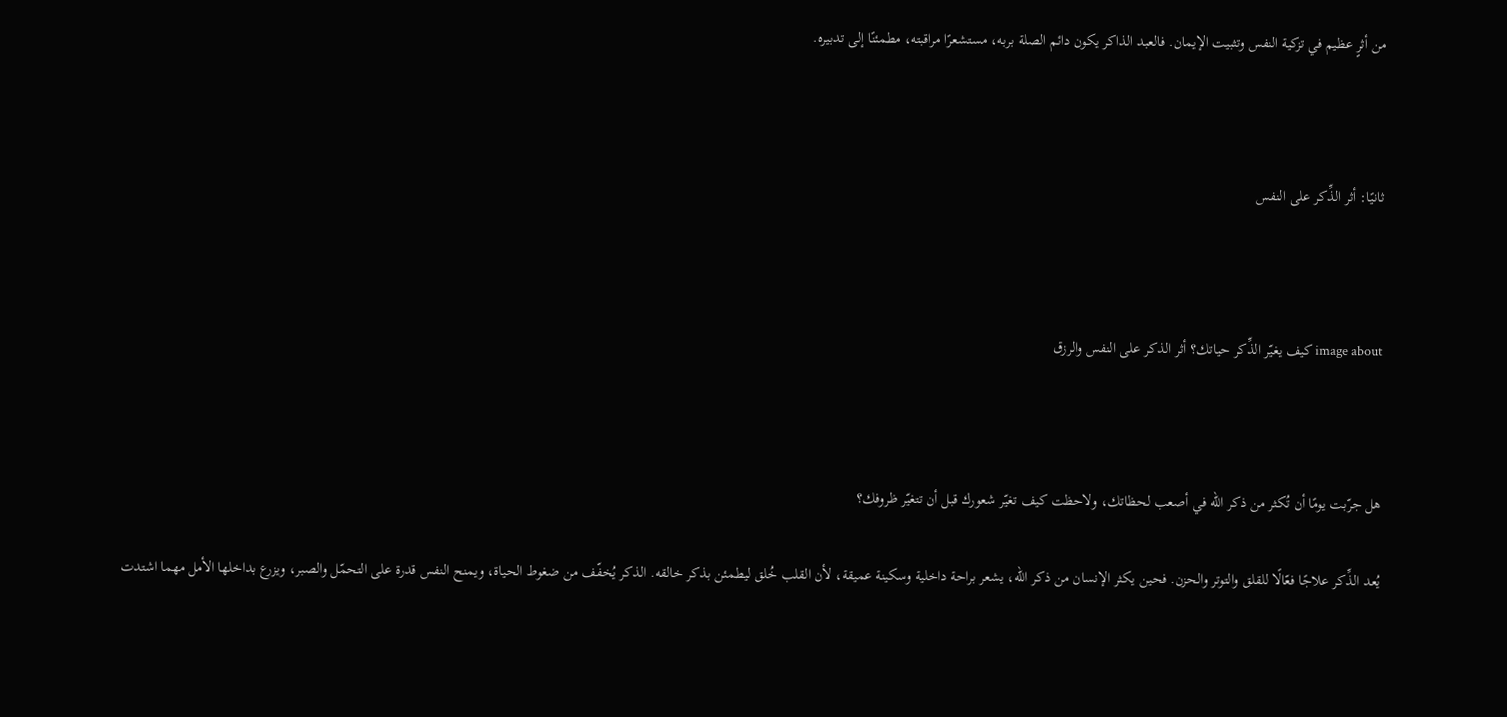من أثرٍ عظيم في تزكية النفس وتثبيت الإيمان. فالعبد الذاكر يكون دائم الصلة بربه، مستشعرًا مراقبته، مطمئنًا إلى تدبيره.



ثانيًا: أثر الذِّكر على النفس



image about كيف يغيّر الذِّكر حياتك؟ أثر الذكر على النفس والرزق



هل جرّبت يومًا أن تُكثر من ذكر الله في أصعب لحظاتك، ولاحظت كيف تغيّر شعورك قبل أن تتغيّر ظروفك؟

يُعد الذِّكر علاجًا فعّالًا للقلق والتوتر والحزن. فحين يكثر الإنسان من ذكر الله، يشعر براحة داخلية وسكينة عميقة، لأن القلب خُلق ليطمئن بذكر خالقه. الذكر يُخفّف من ضغوط الحياة، ويمنح النفس قدرة على التحمّل والصبر، ويزرع بداخلها الأمل مهما اشتدت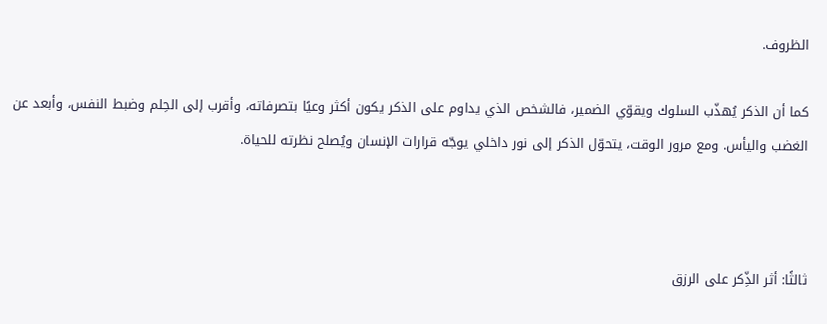الظروف.

كما أن الذكر يُهذّب السلوك ويقوّي الضمير، فالشخص الذي يداوم على الذكر يكون أكثر وعيًا بتصرفاته، وأقرب إلى الحِلم وضبط النفس، وأبعد عن الغضب واليأس. ومع مرور الوقت، يتحوّل الذكر إلى نور داخلي يوجّه قرارات الإنسان ويُصلح نظرته للحياة.



ثالثًا: أثر الذِّكر على الرزق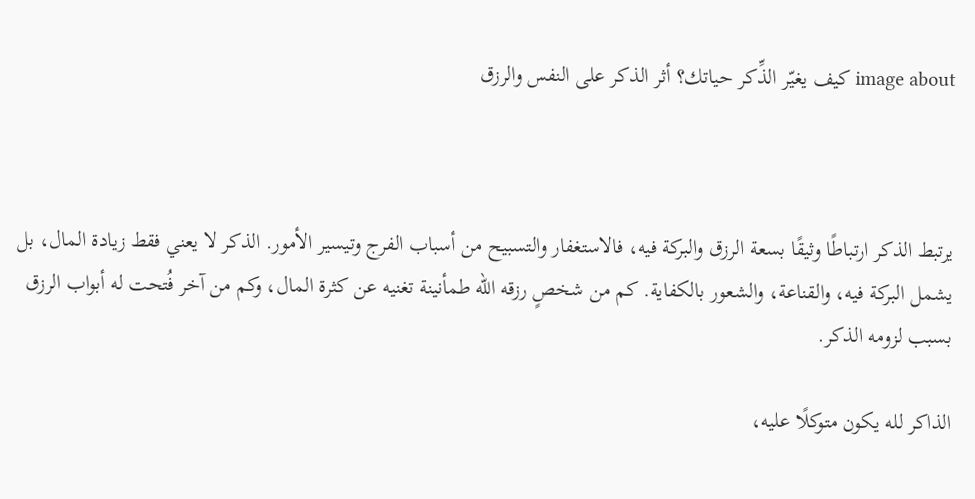image about كيف يغيّر الذِّكر حياتك؟ أثر الذكر على النفس والرزق



يرتبط الذكر ارتباطًا وثيقًا بسعة الرزق والبركة فيه، فالاستغفار والتسبيح من أسباب الفرج وتيسير الأمور. الذكر لا يعني فقط زيادة المال، بل يشمل البركة فيه، والقناعة، والشعور بالكفاية. كم من شخصٍ رزقه الله طمأنينة تغنيه عن كثرة المال، وكم من آخر فُتحت له أبواب الرزق بسبب لزومه الذكر.

الذاكر لله يكون متوكلًا عليه،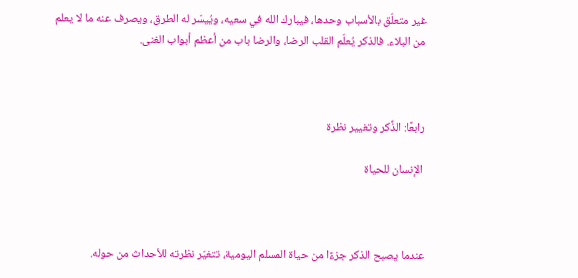غير متعلّق بالأسباب وحدها، فيبارك الله في سعيه، ويُيسّر له الطرق، ويصرف عنه ما لا يعلم من البلاء. فالذكر يُعلّم القلب الرضا، والرضا باب من أعظم أبواب الغنى.



رابعًا: الذِّكر وتغيير نظرة

 الإنسان للحياة



عندما يصبح الذكر جزءًا من حياة المسلم اليومية، تتغيّر نظرته للأحداث من حوله.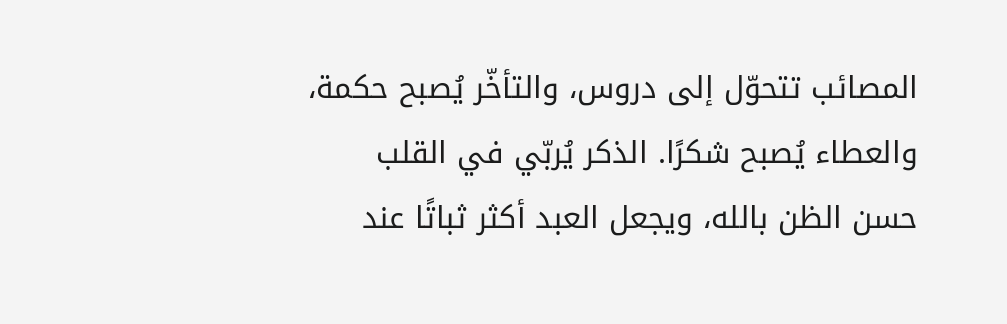المصائب تتحوّل إلى دروس، والتأخّر يُصبح حكمة، والعطاء يُصبح شكرًا. الذكر يُربّي في القلب حسن الظن بالله، ويجعل العبد أكثر ثباتًا عند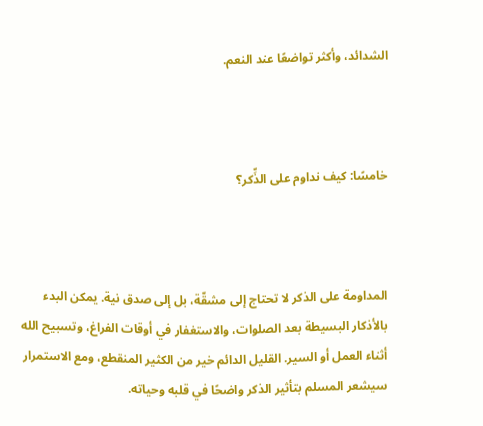الشدائد، وأكثر تواضعًا عند النعم.



خامسًا: كيف نداوم على الذِّكر؟



المداومة على الذكر لا تحتاج إلى مشقّة، بل إلى صدق نية. يمكن البدء بالأذكار البسيطة بعد الصلوات، والاستغفار في أوقات الفراغ، وتسبيح الله أثناء العمل أو السير. القليل الدائم خير من الكثير المنقطع، ومع الاستمرار سيشعر المسلم بتأثير الذكر واضحًا في قلبه وحياته.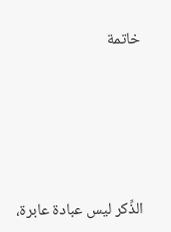خاتمة





الذِّكر ليس عبادة عابرة،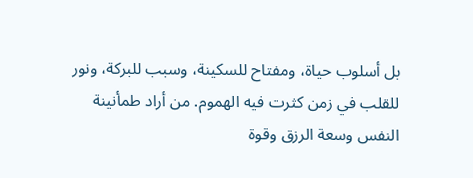بل أسلوب حياة، ومفتاح للسكينة، وسبب للبركة، ونور للقلب في زمن كثرت فيه الهموم. من أراد طمأنينة النفس وسعة الرزق وقوة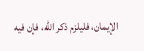الإيمان، فليلزم ذكر الله، فإن فيه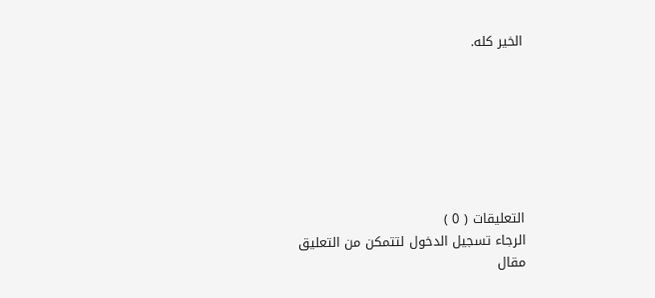الخير كله.







التعليقات ( 0 )
الرجاء تسجيل الدخول لتتمكن من التعليق
مقال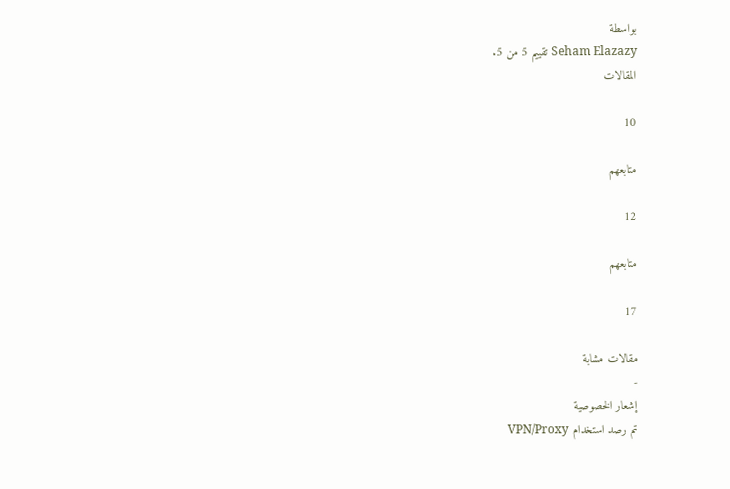بواسطة
Seham Elazazy تقييم 5 من 5.
المقالات

10

متابعهم

12

متابعهم

17

مقالات مشابة
-
إشعار الخصوصية
تم رصد استخدام VPN/Proxy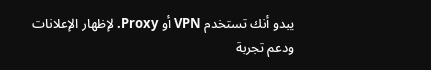يبدو أنك تستخدم VPN أو Proxy. لإظهار الإعلانات ودعم تجربة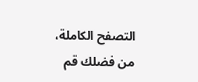التصفح الكاملة، من فضلك قم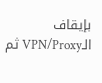بإيقاف الـVPN/Proxy ثم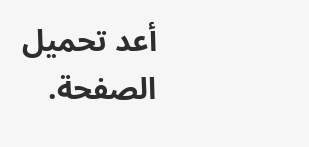أعد تحميل الصفحة.